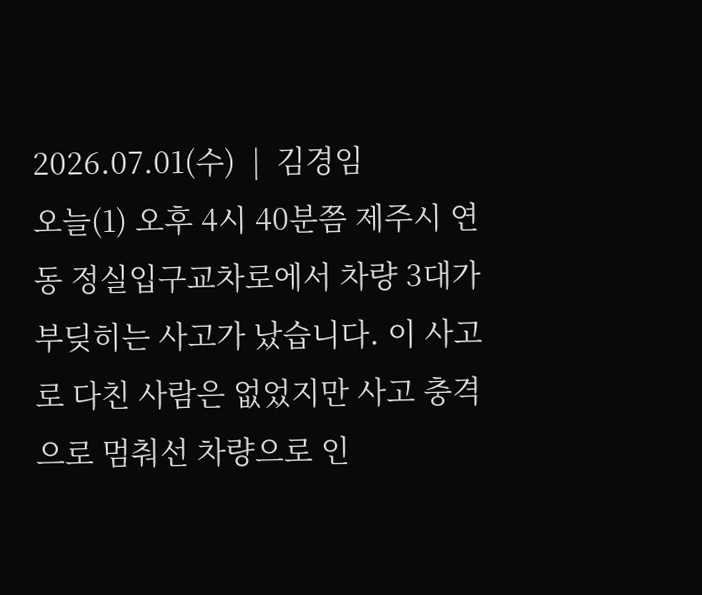2026.07.01(수)  |  김경임
오늘(1) 오후 4시 40분쯤 제주시 연동 정실입구교차로에서 차량 3대가 부딪히는 사고가 났습니다. 이 사고로 다친 사람은 없었지만 사고 충격으로 멈춰선 차량으로 인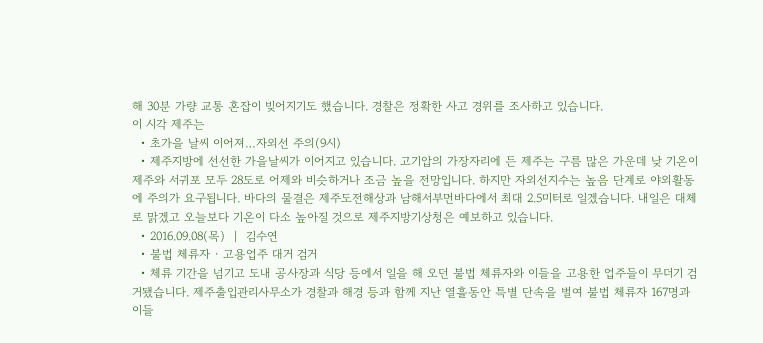해 30분 가량 교통 혼잡이 빚어지기도 했습니다. 경찰은 정확한 사고 경위를 조사하고 있습니다.
이 시각 제주는
  • 초가을 날씨 이어져…자외선 주의(9시)
  • 제주지방에 선선한 가을날씨가 이어지고 있습니다. 고기압의 가장자리에 든 제주는 구름 많은 가운데 낮 기온이 제주와 서귀포 모두 28도로 어제와 비슷하거나 조금 높을 전망입니다. 하지만 자외선지수는 높음 단계로 야외활동에 주의가 요구됩니다. 바다의 물결은 제주도전해상과 남해서부먼바다에서 최대 2.5미터로 일겠습니다. 내일은 대체로 맑겠고 오늘보다 기온이 다소 높아질 것으로 제주지방기상청은 예보하고 있습니다.
  • 2016.09.08(목)  |  김수연
  • 불법 체류자 · 고용업주 대거 검거
  • 체류 기간을 넘기고 도내 공사장과 식당 등에서 일을 해 오던 불법 체류자와 이들을 고용한 업주들이 무더기 검거됐습니다. 제주출입관리사무소가 경찰과 해경 등과 함께 지난 열흘동안 특별 단속을 벌여 불법 체류자 167명과 이들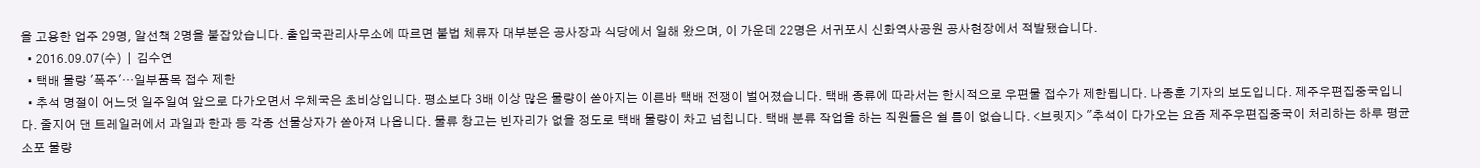을 고용한 업주 29명, 알선책 2명을 붙잡았습니다. 출입국관리사무소에 따르면 불법 체류자 대부분은 공사장과 식당에서 일해 왔으며, 이 가운데 22명은 서귀포시 신화역사공원 공사현장에서 적발됐습니다.
  • 2016.09.07(수)  |  김수연
  • 택배 물량 '폭주'…일부품목 접수 제한
  • 추석 명절이 어느덧 일주일여 앞으로 다가오면서 우체국은 초비상입니다. 평소보다 3배 이상 많은 물량이 쏟아지는 이른바 택배 전쟁이 벌어졌습니다. 택배 종류에 따라서는 한시적으로 우편물 접수가 제한됩니다. 나종훈 기자의 보도입니다. 제주우편집중국입니다. 줄지어 댄 트레일러에서 과일과 한과 등 각종 선물상자가 쏟아져 나옵니다. 물류 창고는 빈자리가 없을 정도로 택배 물량이 차고 넘칩니다. 택배 분류 작업을 하는 직원들은 쉴 틈이 없습니다. <브릿지> "추석이 다가오는 요즘 제주우편집중국이 처리하는 하루 평균 소포 물량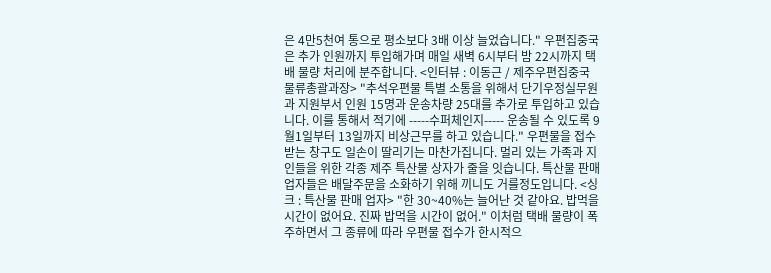은 4만5천여 통으로 평소보다 3배 이상 늘었습니다." 우편집중국은 추가 인원까지 투입해가며 매일 새벽 6시부터 밤 22시까지 택배 물량 처리에 분주합니다. <인터뷰 : 이동근 / 제주우편집중국 물류총괄과장> "추석우편물 특별 소통을 위해서 단기우정실무원과 지원부서 인원 15명과 운송차량 25대를 추가로 투입하고 있습니다. 이를 통해서 적기에 -----수퍼체인지----- 운송될 수 있도록 9월1일부터 13일까지 비상근무를 하고 있습니다." 우편물을 접수받는 창구도 일손이 딸리기는 마찬가집니다. 멀리 있는 가족과 지인들을 위한 각종 제주 특산물 상자가 줄을 잇습니다. 특산물 판매업자들은 배달주문을 소화하기 위해 끼니도 거를정도입니다. <싱크 : 특산물 판매 업자> "한 30~40%는 늘어난 것 같아요. 밥먹을 시간이 없어요. 진짜 밥먹을 시간이 없어." 이처럼 택배 물량이 폭주하면서 그 종류에 따라 우편물 접수가 한시적으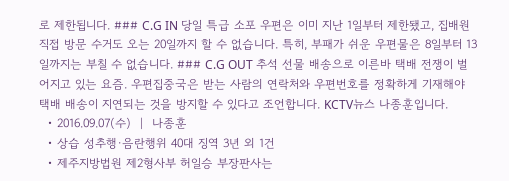로 제한됩니다. ### C.G IN 당일 특급 소포 우편은 이미 지난 1일부터 제한됐고, 집배원 직접 방문 수거도 오는 20일까지 할 수 없습니다. 특히, 부패가 쉬운 우편물은 8일부터 13일까지는 부칠 수 없습니다. ### C.G OUT 추석 선물 배송으로 이른바 택배 전쟁이 벌어지고 있는 요즘. 우편집중국은 받는 사람의 연락처와 우편번호를 정확하게 기재해야 택배 배송이 지연되는 것을 방지할 수 있다고 조언합니다. KCTV뉴스 나종훈입니다.
  • 2016.09.07(수)  |  나종훈
  • 상습 성추행·음란행위 40대 징역 3년 외 1건
  • 제주지방법원 제2형사부 허일승 부장판사는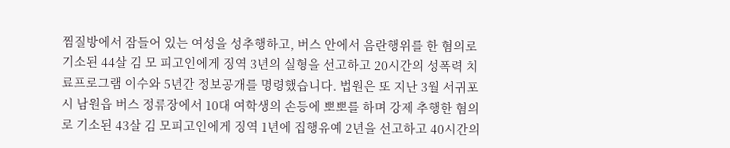찜질방에서 잠들어 있는 여성을 성추행하고, 버스 안에서 음란행위를 한 혐의로 기소된 44살 김 모 피고인에게 징역 3년의 실형을 선고하고 20시간의 성폭력 치료프로그램 이수와 5년간 정보공개를 명령했습니다. 법원은 또 지난 3월 서귀포시 남원읍 버스 정류장에서 10대 여학생의 손등에 뽀뽀를 하며 강제 추행한 혐의로 기소된 43살 김 모피고인에게 징역 1년에 집행유예 2년을 선고하고 40시간의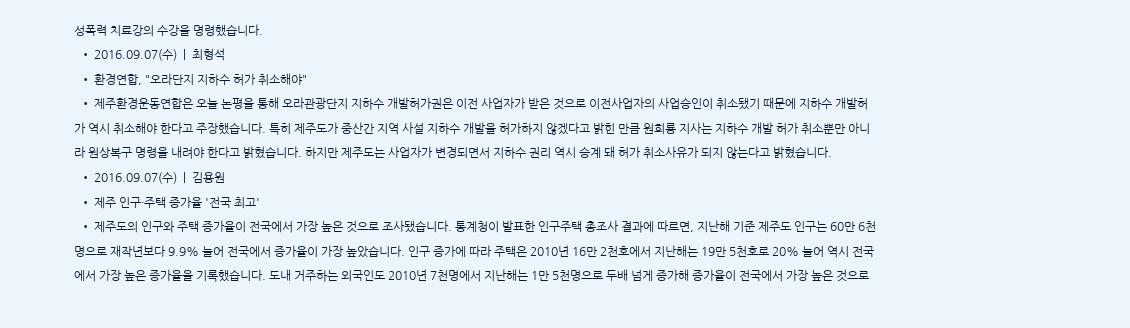성폭력 치료강의 수강을 명령했습니다.
  • 2016.09.07(수)  |  최형석
  • 환경연합, "오라단지 지하수 허가 취소해야"
  • 제주환경운동연합은 오늘 논평을 통해 오라관광단지 지하수 개발허가권은 이전 사업자가 받은 것으로 이전사업자의 사업승인이 취소됐기 때문에 지하수 개발허가 역시 취소해야 한다고 주장했습니다. 특히 제주도가 중산간 지역 사설 지하수 개발을 허가하지 않겠다고 밝힌 만큼 원희룡 지사는 지하수 개발 허가 취소뿐만 아니라 원상복구 명령을 내려야 한다고 밝혔습니다. 하지만 제주도는 사업자가 변경되면서 지하수 권리 역시 승계 돼 허가 취소사유가 되지 않는다고 밝혔습니다.
  • 2016.09.07(수)  |  김용원
  • 제주 인구·주택 증가율 '전국 최고'
  • 제주도의 인구와 주택 증가율이 전국에서 가장 높은 것으로 조사됐습니다. 통계청이 발표한 인구주택 총조사 결과에 따르면, 지난해 기준 제주도 인구는 60만 6천명으로 재작년보다 9.9% 늘어 전국에서 증가율이 가장 높았습니다. 인구 증가에 따라 주택은 2010년 16만 2천호에서 지난해는 19만 5천호로 20% 늘어 역시 전국에서 가장 높은 증가율을 기록했습니다. 도내 거주하는 외국인도 2010년 7천명에서 지난해는 1만 5천명으로 두배 넘게 증가해 증가율이 전국에서 가장 높은 것으로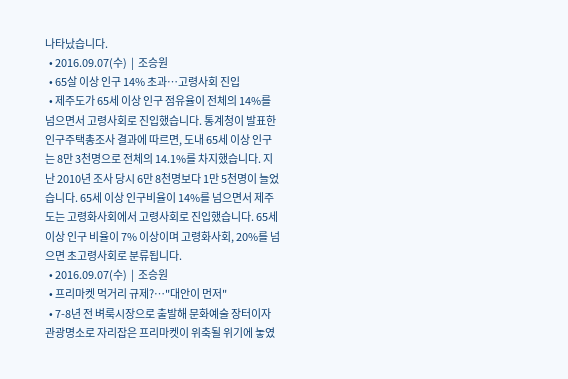나타났습니다.
  • 2016.09.07(수)  |  조승원
  • 65살 이상 인구 14% 초과…고령사회 진입
  • 제주도가 65세 이상 인구 점유율이 전체의 14%를 넘으면서 고령사회로 진입했습니다. 통계청이 발표한 인구주택총조사 결과에 따르면, 도내 65세 이상 인구는 8만 3천명으로 전체의 14.1%를 차지했습니다. 지난 2010년 조사 당시 6만 8천명보다 1만 5천명이 늘었습니다. 65세 이상 인구비율이 14%를 넘으면서 제주도는 고령화사회에서 고령사회로 진입했습니다. 65세 이상 인구 비율이 7% 이상이며 고령화사회, 20%를 넘으면 초고령사회로 분류됩니다.
  • 2016.09.07(수)  |  조승원
  • 프리마켓 먹거리 규제?…"대안이 먼저"
  • 7-8년 전 벼룩시장으로 출발해 문화예술 장터이자 관광명소로 자리잡은 프리마켓이 위축될 위기에 놓였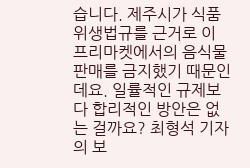습니다. 제주시가 식품위생법규를 근거로 이 프리마켓에서의 음식물 판매를 금지했기 때문인데요. 일률적인 규제보다 합리적인 방안은 없는 걸까요? 최형석 기자의 보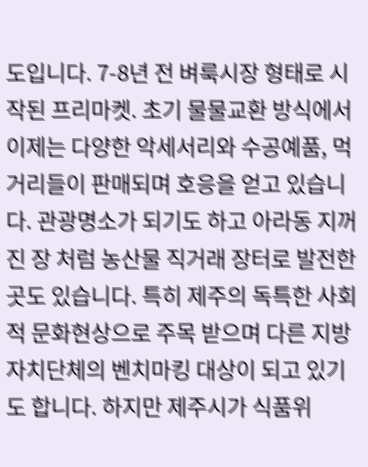도입니다. 7-8년 전 벼룩시장 형태로 시작된 프리마켓. 초기 물물교환 방식에서 이제는 다양한 악세서리와 수공예품, 먹거리들이 판매되며 호응을 얻고 있습니다. 관광명소가 되기도 하고 아라동 지꺼진 장 처럼 농산물 직거래 장터로 발전한 곳도 있습니다. 특히 제주의 독특한 사회적 문화현상으로 주목 받으며 다른 지방자치단체의 벤치마킹 대상이 되고 있기도 합니다. 하지만 제주시가 식품위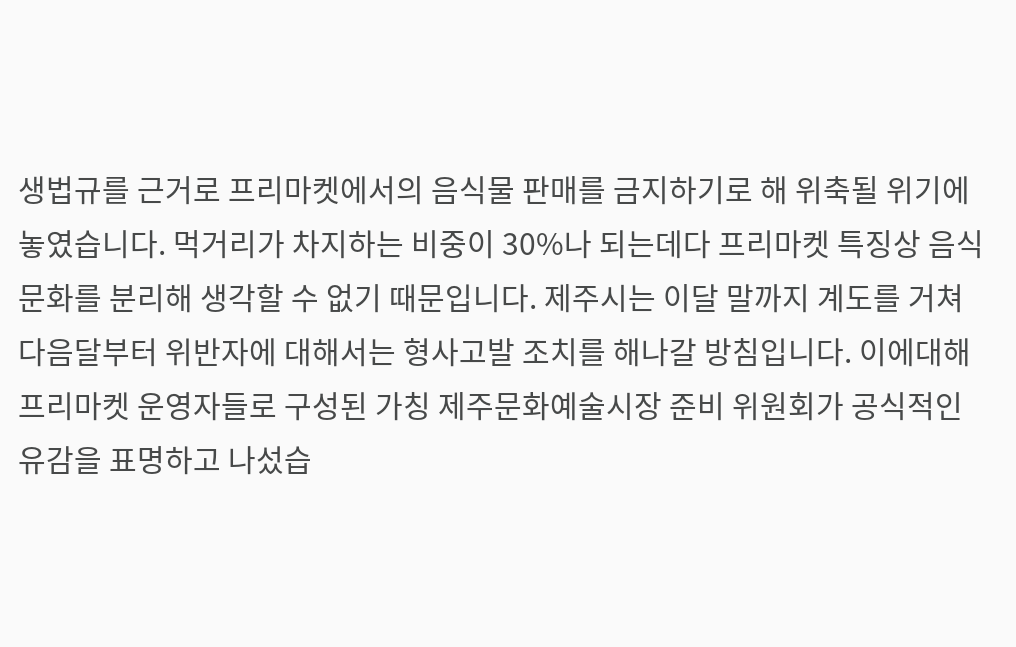생법규를 근거로 프리마켓에서의 음식물 판매를 금지하기로 해 위축될 위기에 놓였습니다. 먹거리가 차지하는 비중이 30%나 되는데다 프리마켓 특징상 음식문화를 분리해 생각할 수 없기 때문입니다. 제주시는 이달 말까지 계도를 거쳐 다음달부터 위반자에 대해서는 형사고발 조치를 해나갈 방침입니다. 이에대해 프리마켓 운영자들로 구성된 가칭 제주문화예술시장 준비 위원회가 공식적인 유감을 표명하고 나섰습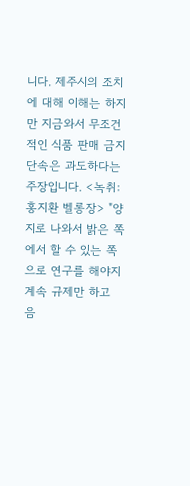니다. 제주시의 조치에 대해 이해는 하지만 지금와서 무조건 적인 식품 판매 금지 단속은 과도하다는 주장입니다. <녹취: 홍지환 벨롱장> "양지로 나와서 밝은 쪽에서 할 수 있는 쪽으로 연구를 해야지 계속 규제만 하고 음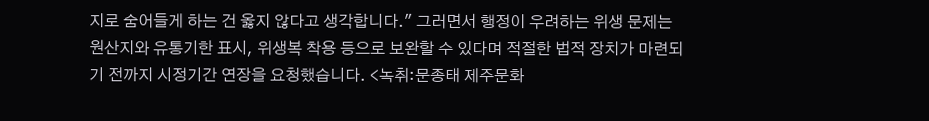지로 숨어들게 하는 건 옳지 않다고 생각합니다." 그러면서 행정이 우려하는 위생 문제는 원산지와 유통기한 표시, 위생복 착용 등으로 보완할 수 있다며 적절한 법적 장치가 마련되기 전까지 시정기간 연장을 요청했습니다. <녹취:문종태 제주문화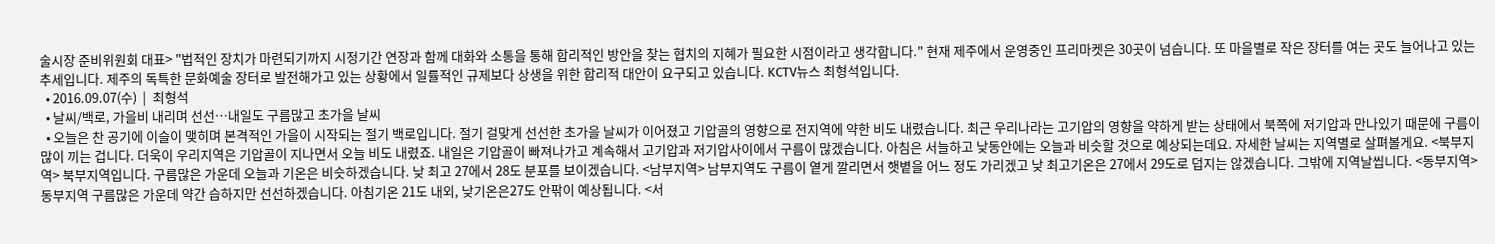술시장 준비위원회 대표> "법적인 장치가 마련되기까지 시정기간 연장과 함께 대화와 소통을 통해 합리적인 방안을 찾는 협치의 지혜가 필요한 시점이라고 생각합니다." 현재 제주에서 운영중인 프리마켓은 30곳이 넘습니다. 또 마을별로 작은 장터를 여는 곳도 늘어나고 있는 추세입니다. 제주의 독특한 문화예술 장터로 발전해가고 있는 상황에서 일률적인 규제보다 상생을 위한 합리적 대안이 요구되고 있습니다. KCTV뉴스 최형석입니다.
  • 2016.09.07(수)  |  최형석
  • 날씨/백로, 가을비 내리며 선선…내일도 구름많고 초가을 날씨
  • 오늘은 찬 공기에 이슬이 맺히며 본격적인 가을이 시작되는 절기 백로입니다. 절기 걸맞게 선선한 초가을 날씨가 이어졌고 기압골의 영향으로 전지역에 약한 비도 내렸습니다. 최근 우리나라는 고기압의 영향을 약하게 받는 상태에서 북쪽에 저기압과 만나있기 때문에 구름이 많이 끼는 겁니다. 더욱이 우리지역은 기압골이 지나면서 오늘 비도 내렸죠. 내일은 기압골이 빠져나가고 계속해서 고기압과 저기압사이에서 구름이 많겠습니다. 아침은 서늘하고 낮동안에는 오늘과 비슷할 것으로 예상되는데요. 자세한 날씨는 지역별로 살펴볼게요. <북부지역> 북부지역입니다. 구름많은 가운데 오늘과 기온은 비슷하겠습니다. 낮 최고 27에서 28도 분포를 보이겠습니다. <남부지역> 남부지역도 구름이 옅게 깔리면서 햇볕을 어느 정도 가리겠고 낮 최고기온은 27에서 29도로 덥지는 않겠습니다. 그밖에 지역날씹니다. <동부지역> 동부지역 구름많은 가운데 약간 습하지만 선선하겠습니다. 아침기온 21도 내외, 낮기온은27도 안팎이 예상됩니다. <서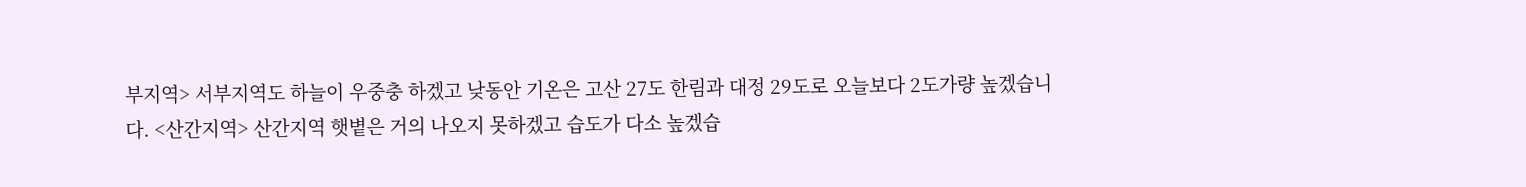부지역> 서부지역도 하늘이 우중충 하겠고 낮동안 기온은 고산 27도 한림과 대정 29도로 오늘보다 2도가량 높겠습니다. <산간지역> 산간지역 햇볕은 거의 나오지 못하겠고 습도가 다소 높겠습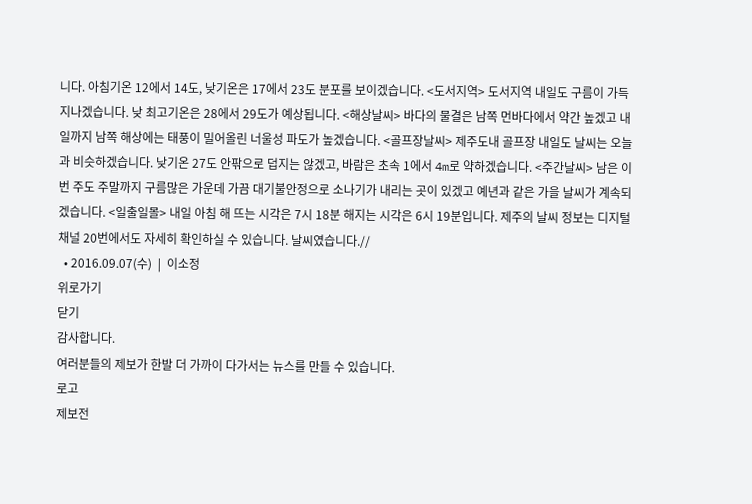니다. 아침기온 12에서 14도, 낮기온은 17에서 23도 분포를 보이겠습니다. <도서지역> 도서지역 내일도 구름이 가득 지나겠습니다. 낮 최고기온은 28에서 29도가 예상됩니다. <해상날씨> 바다의 물결은 남쪽 먼바다에서 약간 높겠고 내일까지 남쪽 해상에는 태풍이 밀어올린 너울성 파도가 높겠습니다. <골프장날씨> 제주도내 골프장 내일도 날씨는 오늘과 비슷하겠습니다. 낮기온 27도 안팎으로 덥지는 않겠고, 바람은 초속 1에서 4m로 약하겠습니다. <주간날씨> 남은 이번 주도 주말까지 구름많은 가운데 가끔 대기불안정으로 소나기가 내리는 곳이 있겠고 예년과 같은 가을 날씨가 계속되겠습니다. <일출일몰> 내일 아침 해 뜨는 시각은 7시 18분 해지는 시각은 6시 19분입니다. 제주의 날씨 정보는 디지털 채널 20번에서도 자세히 확인하실 수 있습니다. 날씨였습니다.//
  • 2016.09.07(수)  |  이소정
위로가기
닫기
감사합니다.
여러분들의 제보가 한발 더 가까이 다가서는 뉴스를 만들 수 있습니다.
로고
제보전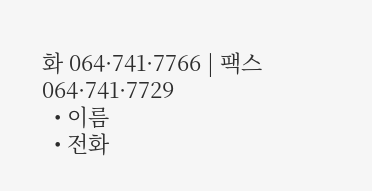화 064·741·7766 | 팩스 064·741·7729
  • 이름
  • 전화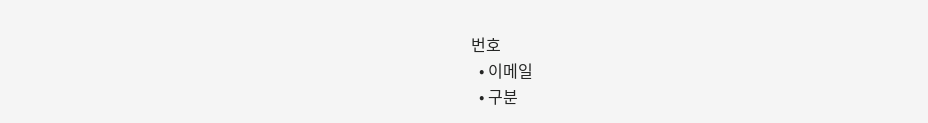번호
  • 이메일
  • 구분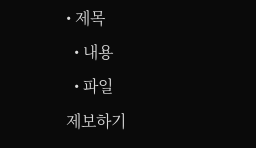• 제목
  • 내용
  • 파일
제보하기